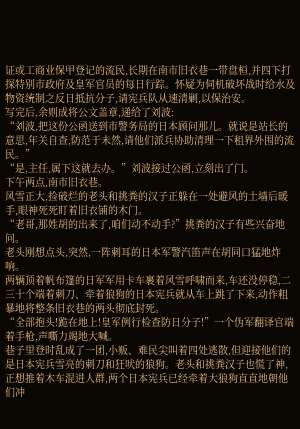证或工商业保甲登记的流民,长期在南市旧衣巷一带盘桓,并四下打探特别市政府及皇军官员的每日行踪。怀疑为伺机破坏战时给水及物资统制之反日抵抗分子,请宪兵队从速清剿,以保治安。
写完后,余则成将公文盖章,递给了刘波:
“刘波,把这份公函送到市警务局的日本顾问那儿。就说是站长的意思,年关自查,防范于未然,请他们派兵协助清理一下租界外围的流民。”
“是,主任,属下这就去办。”刘波接过公函,立刻出了门。
下午两点,南市旧衣巷。
风雪正大,捡破烂的老头和挑粪的汉子正躲在一处避风的土墙后暖手,眼神死死盯着旧衣铺的木门。
“老哥,那姓胡的出来了,咱们动不动手?”挑粪的汉子有些兴奋地问。
老头刚想点头,突然,一阵刺耳的日本军警汽笛声在胡同口猛地炸响。
两辆顶着帆布篷的日军军用卡车裹着风雪呼啸而来,车还没停稳,二三十个端着刺刀、牵着狼狗的日本宪兵就从车上跳了下来,动作粗暴地将整条旧衣巷的两头彻底封死。
“全部抱头!跪在地上!皇军例行检查防日分子!”一个伪军翻译官端着手枪,声嘶力竭地大喊。
巷子里登时乱成了一团,小贩、难民尖叫着四处逃散,但迎接他们的是日本宪兵雪亮的刺刀和狂吠的狼狗。老头和挑粪汉子也慌了神,正想推着木车混进人群,两个日本宪兵已经牵着大狼狗直直地朝他们冲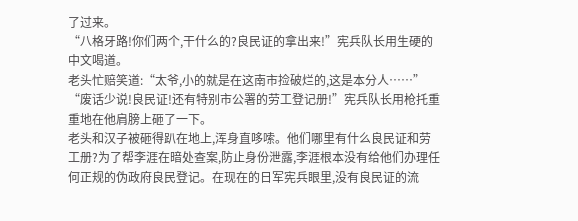了过来。
“八格牙路!你们两个,干什么的?良民证的拿出来!”宪兵队长用生硬的中文喝道。
老头忙赔笑道:“太爷,小的就是在这南市捡破烂的,这是本分人……”
“废话少说!良民证!还有特别市公署的劳工登记册!”宪兵队长用枪托重重地在他肩膀上砸了一下。
老头和汉子被砸得趴在地上,浑身直哆嗦。他们哪里有什么良民证和劳工册?为了帮李涯在暗处查案,防止身份泄露,李涯根本没有给他们办理任何正规的伪政府良民登记。在现在的日军宪兵眼里,没有良民证的流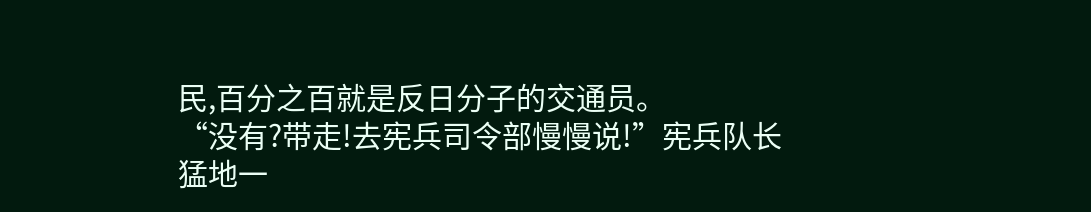民,百分之百就是反日分子的交通员。
“没有?带走!去宪兵司令部慢慢说!”宪兵队长猛地一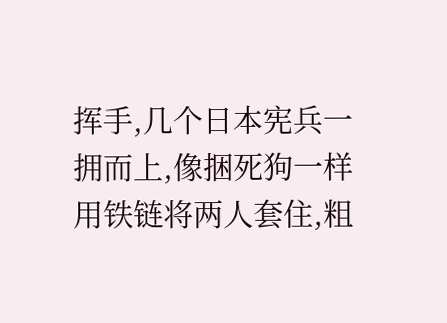挥手,几个日本宪兵一拥而上,像捆死狗一样用铁链将两人套住,粗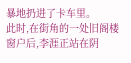暴地扔进了卡车里。
此时,在街角的一处旧阁楼窗户后,李涯正站在阴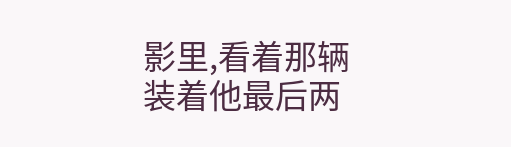影里,看着那辆装着他最后两